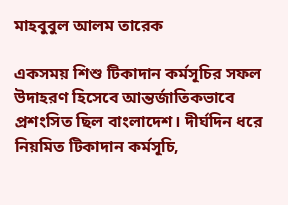মাহবুবুল আলম তারেক

একসময় শিশু টিকাদান কর্মসূচির সফল উদাহরণ হিসেবে আন্তর্জাতিকভাবে প্রশংসিত ছিল বাংলাদেশ। দীর্ঘদিন ধরে নিয়মিত টিকাদান কর্মসূচি,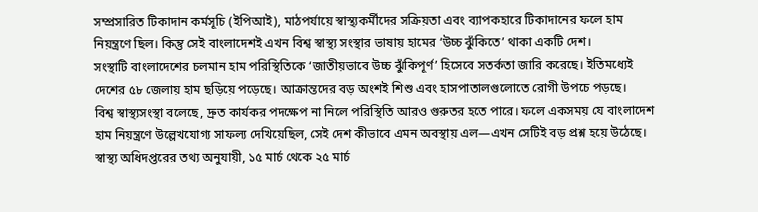সম্প্রসারিত টিকাদান কর্মসূচি (ইপিআই), মাঠপর্যায়ে স্বাস্থ্যকর্মীদের সক্রিয়তা এবং ব্যাপকহারে টিকাদানের ফলে হাম নিয়ন্ত্রণে ছিল। কিন্তু সেই বাংলাদেশই এখন বিশ্ব স্বাস্থ্য সংস্থার ভাষায় হামের ‘উচ্চ ঝুঁকিতে’ থাকা একটি দেশ।
সংস্থাটি বাংলাদেশের চলমান হাম পরিস্থিতিকে ‘জাতীয়ভাবে উচ্চ ঝুঁকিপূর্ণ’ হিসেবে সতর্কতা জারি করেছে। ইতিমধ্যেই দেশের ৫৮ জেলায় হাম ছড়িয়ে পড়েছে। আক্রান্তদের বড় অংশই শিশু এবং হাসপাতালগুলোতে রোগী উপচে পড়ছে।
বিশ্ব স্বাস্থ্যসংস্থা বলেছে, দ্রুত কার্যকর পদক্ষেপ না নিলে পরিস্থিতি আরও গুরুতর হতে পারে। ফলে একসময় যে বাংলাদেশ হাম নিয়ন্ত্রণে উল্লেখযোগ্য সাফল্য দেখিয়েছিল, সেই দেশ কীভাবে এমন অবস্থায় এল—এখন সেটিই বড় প্রশ্ন হয়ে উঠেছে।
স্বাস্থ্য অধিদপ্তরের তথ্য অনুযায়ী, ১৫ মার্চ থেকে ২৫ মার্চ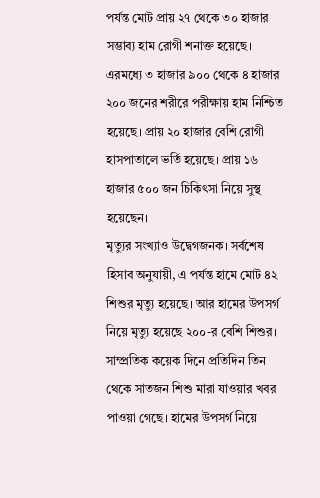পর্যন্ত মোট প্রায় ২৭ থেকে ৩০ হাজার সম্ভাব্য হাম রোগী শনাক্ত হয়েছে। এরমধ্যে ৩ হাজার ৯০০ থেকে ৪ হাজার ২০০ জনের শরীরে পরীক্ষায় হাম নিশ্চিত হয়েছে। প্রায় ২০ হাজার বেশি রোগী হাসপাতালে ভর্তি হয়েছে। প্রায় ১৬ হাজার ৫০০ জন চিকিৎসা নিয়ে সুস্থ হয়েছেন।
মৃত্যুর সংখ্যাও উদ্বেগজনক। সর্বশেষ হিসাব অনুযায়ী, এ পর্যন্ত হামে মোট ৪২ শিশুর মৃত্যু হয়েছে। আর হামের উপসর্গ নিয়ে মৃত্যু হয়েছে ২০০-র বেশি শিশুর। সাম্প্রতিক কয়েক দিনে প্রতিদিন তিন থেকে সাতজন শিশু মারা যাওয়ার খবর পাওয়া গেছে। হামের উপসর্গ নিয়ে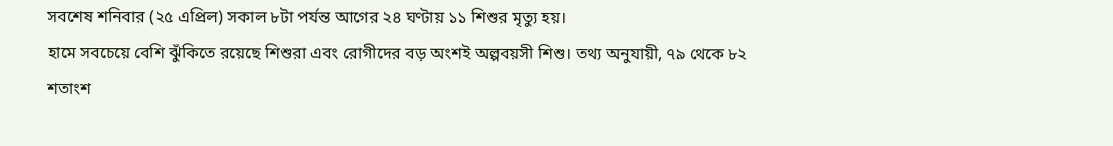সবশেষ শনিবার (২৫ এপ্রিল) সকাল ৮টা পর্যন্ত আগের ২৪ ঘণ্টায় ১১ শিশুর মৃত্যু হয়।
হামে সবচেয়ে বেশি ঝুঁকিতে রয়েছে শিশুরা এবং রোগীদের বড় অংশই অল্পবয়সী শিশু। তথ্য অনুযায়ী, ৭৯ থেকে ৮২ শতাংশ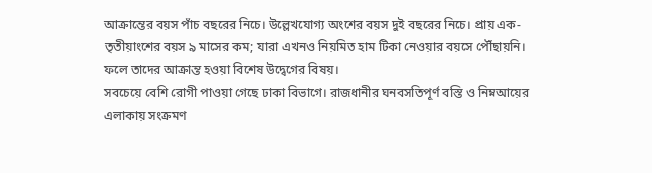আক্রান্তের বয়স পাঁচ বছরের নিচে। উল্লেখযোগ্য অংশের বয়স দুই বছরের নিচে। প্রায় এক-তৃতীয়াংশের বয়স ৯ মাসের কম; যারা এখনও নিয়মিত হাম টিকা নেওয়ার বয়সে পৌঁছায়নি। ফলে তাদের আক্রান্ত হওয়া বিশেষ উদ্বেগের বিষয়।
সবচেয়ে বেশি রোগী পাওয়া গেছে ঢাকা বিভাগে। রাজধানীর ঘনবসতিপূর্ণ বস্তি ও নিম্নআয়ের এলাকায় সংক্রমণ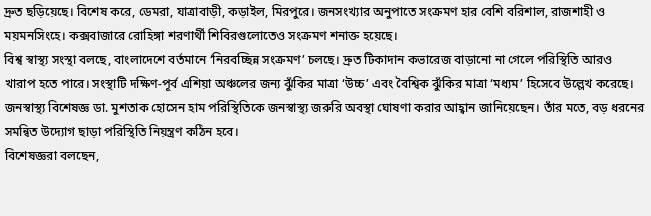দ্রুত ছড়িয়েছে। বিশেষ করে, ডেমরা, যাত্রাবাড়ী, কড়াইল, মিরপুরে। জনসংখ্যার অনুপাতে সংক্রমণ হার বেশি বরিশাল, রাজশাহী ও ময়মনসিংহে। কক্সবাজারে রোহিঙ্গা শরণার্থী শিবিরগুলোতেও সংক্রমণ শনাক্ত হয়েছে।
বিশ্ব স্বাস্থ্য সংস্থা বলছে, বাংলাদেশে বর্তমানে ‘নিরবচ্ছিন্ন সংক্রমণ’ চলছে। দ্রুত টিকাদান কভারেজ বাড়ানো না গেলে পরিস্থিতি আরও খারাপ হতে পারে। সংস্থাটি দক্ষিণ-পূর্ব এশিয়া অঞ্চলের জন্য ঝুঁকির মাত্রা ‘উচ্চ’ এবং বৈশ্বিক ঝুঁকির মাত্রা ‘মধ্যম’ হিসেবে উল্লেখ করেছে।
জনস্বাস্থ্য বিশেষজ্ঞ ডা. মুশতাক হোসেন হাম পরিস্থিতিকে জনস্বাস্থ্য জরুরি অবস্থা ঘোষণা করার আহ্বান জানিয়েছেন। তাঁর মতে, বড় ধরনের সমন্বিত উদ্যোগ ছাড়া পরিস্থিতি নিয়ন্ত্রণ কঠিন হবে।
বিশেষজ্ঞরা বলছেন,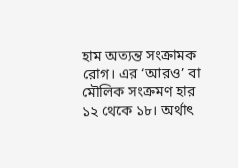হাম অত্যন্ত সংক্রামক রোগ। এর ‘আরও’ বা মৌলিক সংক্রমণ হার ১২ থেকে ১৮। অর্থাৎ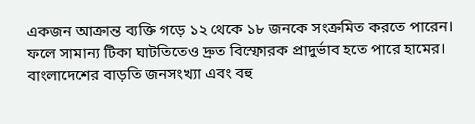একজন আক্রান্ত ব্যক্তি গড়ে ১২ থেকে ১৮ জনকে সংক্রমিত করতে পারেন। ফলে সামান্য টিকা ঘাটতিতেও দ্রুত বিস্ফোরক প্রাদুর্ভাব হতে পারে হামের। বাংলাদেশের বাড়তি জনসংখ্যা এবং বহু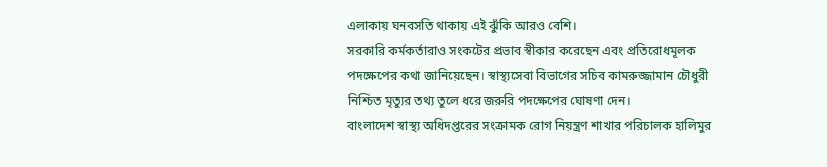এলাকায় ঘনবসতি থাকায় এই ঝুঁকি আরও বেশি।
সরকারি কর্মকর্তারাও সংকটের প্রভাব স্বীকার করেছেন এবং প্রতিরোধমূলক পদক্ষেপের কথা জানিয়েছেন। স্বাস্থ্যসেবা বিভাগের সচিব কামরুজ্জামান চৌধুরী নিশ্চিত মৃত্যুর তথ্য তুলে ধরে জরুরি পদক্ষেপের ঘোষণা দেন।
বাংলাদেশ স্বাস্থ্য অধিদপ্তরের সংক্রামক রোগ নিয়ন্ত্রণ শাখার পরিচালক হালিমুর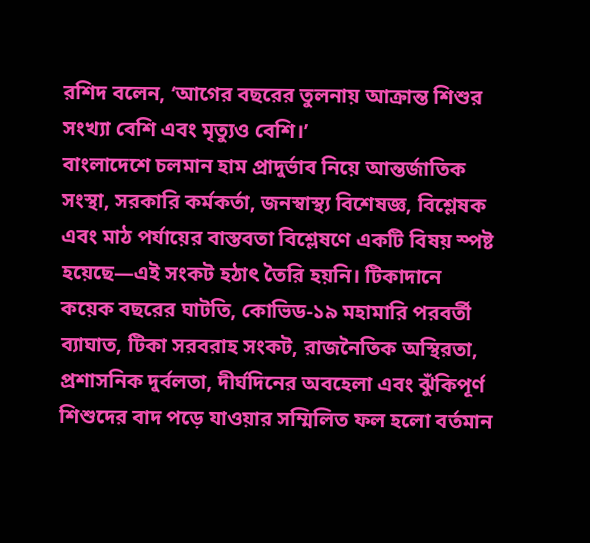রশিদ বলেন, ‘আগের বছরের তুলনায় আক্রান্ত শিশুর সংখ্যা বেশি এবং মৃত্যুও বেশি।’
বাংলাদেশে চলমান হাম প্রাদুর্ভাব নিয়ে আন্তর্জাতিক সংস্থা, সরকারি কর্মকর্তা, জনস্বাস্থ্য বিশেষজ্ঞ, বিশ্লেষক এবং মাঠ পর্যায়ের বাস্তবতা বিশ্লেষণে একটি বিষয় স্পষ্ট হয়েছে—এই সংকট হঠাৎ তৈরি হয়নি। টিকাদানে কয়েক বছরের ঘাটতি, কোভিড-১৯ মহামারি পরবর্তী ব্যাঘাত, টিকা সরবরাহ সংকট, রাজনৈতিক অস্থিরতা, প্রশাসনিক দুর্বলতা, দীর্ঘদিনের অবহেলা এবং ঝুঁকিপূর্ণ শিশুদের বাদ পড়ে যাওয়ার সম্মিলিত ফল হলো বর্তমান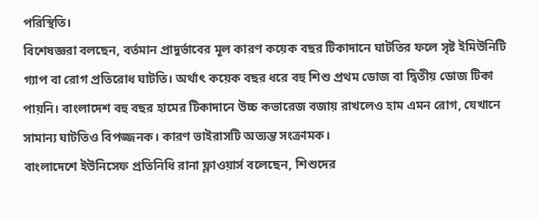পরিস্থিতি।
বিশেষজ্ঞরা বলছেন, বর্তমান প্রাদুর্ভাবের মূল কারণ কয়েক বছর টিকাদানে ঘাটতির ফলে সৃষ্ট ইমিউনিটি গ্যাপ বা রোগ প্রতিরোধ ঘাটতি। অর্থাৎ কয়েক বছর ধরে বহু শিশু প্রথম ডোজ বা দ্বিতীয় ডোজ টিকা পায়নি। বাংলাদেশ বহু বছর হামের টিকাদানে উচ্চ কভারেজ বজায় রাখলেও হাম এমন রোগ, যেখানে সামান্য ঘাটতিও বিপজ্জনক। কারণ ভাইরাসটি অত্যন্ত সংক্রামক।
বাংলাদেশে ইউনিসেফ প্রতিনিধি রানা ফ্লাওয়ার্স বলেছেন, শিশুদের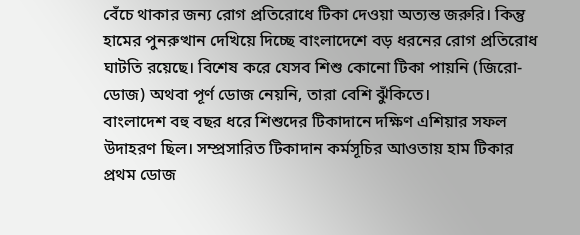বেঁচে থাকার জন্য রোগ প্রতিরোধে টিকা দেওয়া অত্যন্ত জরুরি। কিন্তু হামের পুনরুত্থান দেখিয়ে দিচ্ছে বাংলাদেশে বড় ধরনের রোগ প্রতিরোধ ঘাটতি রয়েছে। বিশেষ করে যেসব শিশু কোনো টিকা পায়নি (জিরো-ডোজ) অথবা পূর্ণ ডোজ নেয়নি, তারা বেশি ঝুঁকিতে।
বাংলাদেশ বহু বছর ধরে শিশুদের টিকাদানে দক্ষিণ এশিয়ার সফল উদাহরণ ছিল। সম্প্রসারিত টিকাদান কর্মসূচির আওতায় হাম টিকার প্রথম ডোজ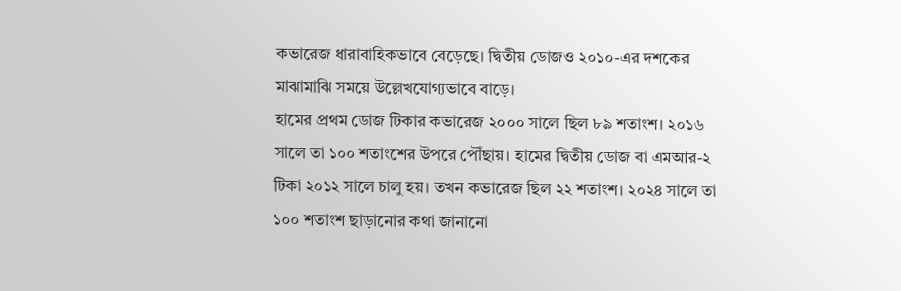কভারেজ ধারাবাহিকভাবে বেড়েছে। দ্বিতীয় ডোজও ২০১০-এর দশকের মাঝামাঝি সময়ে উল্লেখযোগ্যভাবে বাড়ে।
হামের প্রথম ডোজ টিকার কভারেজ ২০০০ সালে ছিল ৮৯ শতাংশ। ২০১৬ সালে তা ১০০ শতাংশের উপরে পৌঁছায়। হামের দ্বিতীয় ডোজ বা এমআর-২ টিকা ২০১২ সালে চালু হয়। তখন কভারেজ ছিল ২২ শতাংশ। ২০২৪ সালে তা ১০০ শতাংশ ছাড়ানোর কথা জানানো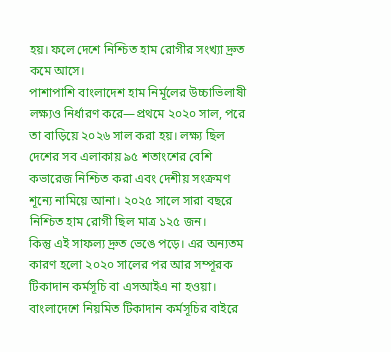হয়। ফলে দেশে নিশ্চিত হাম রোগীর সংখ্যা দ্রুত কমে আসে।
পাশাপাশি বাংলাদেশ হাম নির্মূলের উচ্চাভিলাষী লক্ষ্যও নির্ধারণ করে—প্রথমে ২০২০ সাল, পরে তা বাড়িয়ে ২০২৬ সাল করা হয়। লক্ষ্য ছিল দেশের সব এলাকায় ৯৫ শতাংশের বেশি কভারেজ নিশ্চিত করা এবং দেশীয় সংক্রমণ শূন্যে নামিয়ে আনা। ২০২৫ সালে সারা বছরে নিশ্চিত হাম রোগী ছিল মাত্র ১২৫ জন।
কিন্তু এই সাফল্য দ্রুত ভেঙে পড়ে। এর অন্যতম কারণ হলো ২০২০ সালের পর আর সম্পূরক টিকাদান কর্মসূচি বা এসআইএ না হওয়া। বাংলাদেশে নিয়মিত টিকাদান কর্মসূচির বাইরে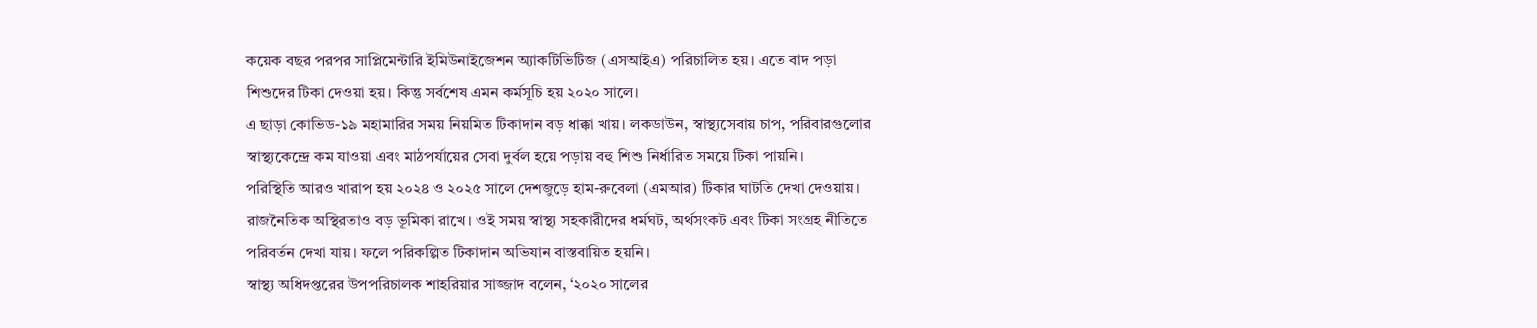কয়েক বছর পরপর সাপ্লিমেন্টারি ইমিউনাইজেশন অ্যাকটিভিটিজ (এসআইএ) পরিচালিত হয়। এতে বাদ পড়া শিশুদের টিকা দেওয়া হয়। কিন্তু সর্বশেষ এমন কর্মসূচি হয় ২০২০ সালে।
এ ছাড়া কোভিড-১৯ মহামারির সময় নিয়মিত টিকাদান বড় ধাক্কা খায়। লকডাউন, স্বাস্থ্যসেবায় চাপ, পরিবারগুলোর স্বাস্থ্যকেন্দ্রে কম যাওয়া এবং মাঠপর্যায়ের সেবা দুর্বল হয়ে পড়ায় বহু শিশু নির্ধারিত সময়ে টিকা পায়নি।
পরিস্থিতি আরও খারাপ হয় ২০২৪ ও ২০২৫ সালে দেশজুড়ে হাম-রুবেলা (এমআর) টিকার ঘাটতি দেখা দেওয়ায়। রাজনৈতিক অস্থিরতাও বড় ভূমিকা রাখে। ওই সময় স্বাস্থ্য সহকারীদের ধর্মঘট, অর্থসংকট এবং টিকা সংগ্রহ নীতিতে পরিবর্তন দেখা যায়। ফলে পরিকল্পিত টিকাদান অভিযান বাস্তবায়িত হয়নি।
স্বাস্থ্য অধিদপ্তরের উপপরিচালক শাহরিয়ার সাজ্জাদ বলেন, ‘২০২০ সালের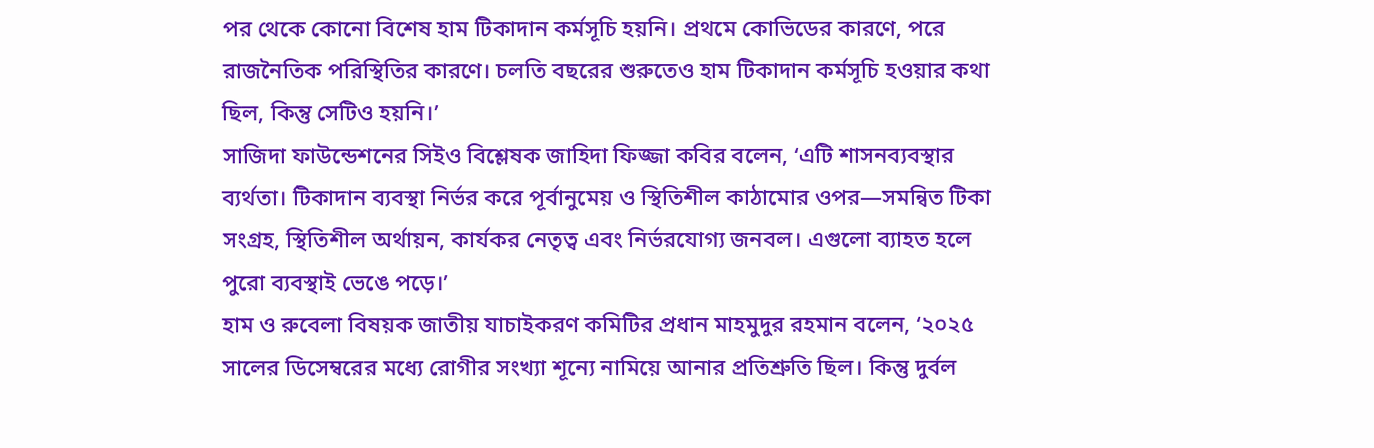পর থেকে কোনো বিশেষ হাম টিকাদান কর্মসূচি হয়নি। প্রথমে কোভিডের কারণে, পরে রাজনৈতিক পরিস্থিতির কারণে। চলতি বছরের শুরুতেও হাম টিকাদান কর্মসূচি হওয়ার কথা ছিল, কিন্তু সেটিও হয়নি।’
সাজিদা ফাউন্ডেশনের সিইও বিশ্লেষক জাহিদা ফিজ্জা কবির বলেন, ‘এটি শাসনব্যবস্থার ব্যর্থতা। টিকাদান ব্যবস্থা নির্ভর করে পূর্বানুমেয় ও স্থিতিশীল কাঠামোর ওপর—সমন্বিত টিকা সংগ্রহ, স্থিতিশীল অর্থায়ন, কার্যকর নেতৃত্ব এবং নির্ভরযোগ্য জনবল। এগুলো ব্যাহত হলে পুরো ব্যবস্থাই ভেঙে পড়ে।’
হাম ও রুবেলা বিষয়ক জাতীয় যাচাইকরণ কমিটির প্রধান মাহমুদুর রহমান বলেন, ‘২০২৫ সালের ডিসেম্বরের মধ্যে রোগীর সংখ্যা শূন্যে নামিয়ে আনার প্রতিশ্রুতি ছিল। কিন্তু দুর্বল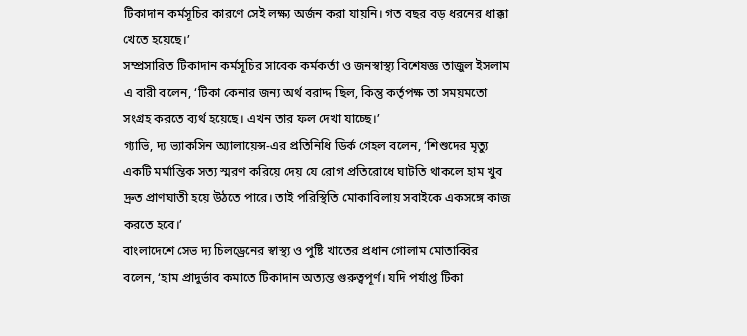টিকাদান কর্মসূচির কারণে সেই লক্ষ্য অর্জন করা যায়নি। গত বছর বড় ধরনের ধাক্কা খেতে হয়েছে।’
সম্প্রসারিত টিকাদান কর্মসূচির সাবেক কর্মকর্তা ও জনস্বাস্থ্য বিশেষজ্ঞ তাজুল ইসলাম এ বারী বলেন, ‘টিকা কেনার জন্য অর্থ বরাদ্দ ছিল, কিন্তু কর্তৃপক্ষ তা সময়মতো সংগ্রহ করতে ব্যর্থ হয়েছে। এখন তার ফল দেখা যাচ্ছে।’
গ্যাভি, দ্য ভ্যাকসিন অ্যালায়েন্স-এর প্রতিনিধি ডির্ক গেহল বলেন, ‘শিশুদের মৃত্যু একটি মর্মান্তিক সত্য স্মরণ করিয়ে দেয় যে রোগ প্রতিরোধে ঘাটতি থাকলে হাম খুব দ্রুত প্রাণঘাতী হয়ে উঠতে পারে। তাই পরিস্থিতি মোকাবিলায় সবাইকে একসঙ্গে কাজ করতে হবে।’
বাংলাদেশে সেভ দ্য চিলড্রেনের স্বাস্থ্য ও পুষ্টি খাতের প্রধান গোলাম মোতাব্বির বলেন, ‘হাম প্রাদুর্ভাব কমাতে টিকাদান অত্যন্ত গুরুত্বপূর্ণ। যদি পর্যাপ্ত টিকা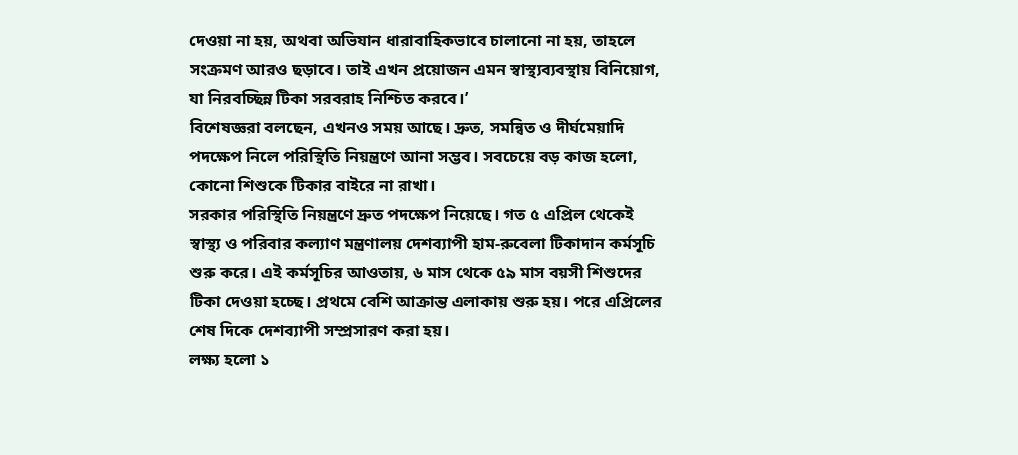দেওয়া না হয়, অথবা অভিযান ধারাবাহিকভাবে চালানো না হয়, তাহলে সংক্রমণ আরও ছড়াবে। তাই এখন প্রয়োজন এমন স্বাস্থ্যব্যবস্থায় বিনিয়োগ, যা নিরবচ্ছিন্ন টিকা সরবরাহ নিশ্চিত করবে।’
বিশেষজ্ঞরা বলছেন, এখনও সময় আছে। দ্রুত, সমন্বিত ও দীর্ঘমেয়াদি পদক্ষেপ নিলে পরিস্থিতি নিয়ন্ত্রণে আনা সম্ভব। সবচেয়ে বড় কাজ হলো, কোনো শিশুকে টিকার বাইরে না রাখা।
সরকার পরিস্থিতি নিয়ন্ত্রণে দ্রুত পদক্ষেপ নিয়েছে। গত ৫ এপ্রিল থেকেই স্বাস্থ্য ও পরিবার কল্যাণ মন্ত্রণালয় দেশব্যাপী হাম-রুবেলা টিকাদান কর্মসূচি শুরু করে। এই কর্মসূচির আওতায়, ৬ মাস থেকে ৫৯ মাস বয়সী শিশুদের টিকা দেওয়া হচ্ছে। প্রথমে বেশি আক্রান্ত এলাকায় শুরু হয়। পরে এপ্রিলের শেষ দিকে দেশব্যাপী সম্প্রসারণ করা হয়।
লক্ষ্য হলো ১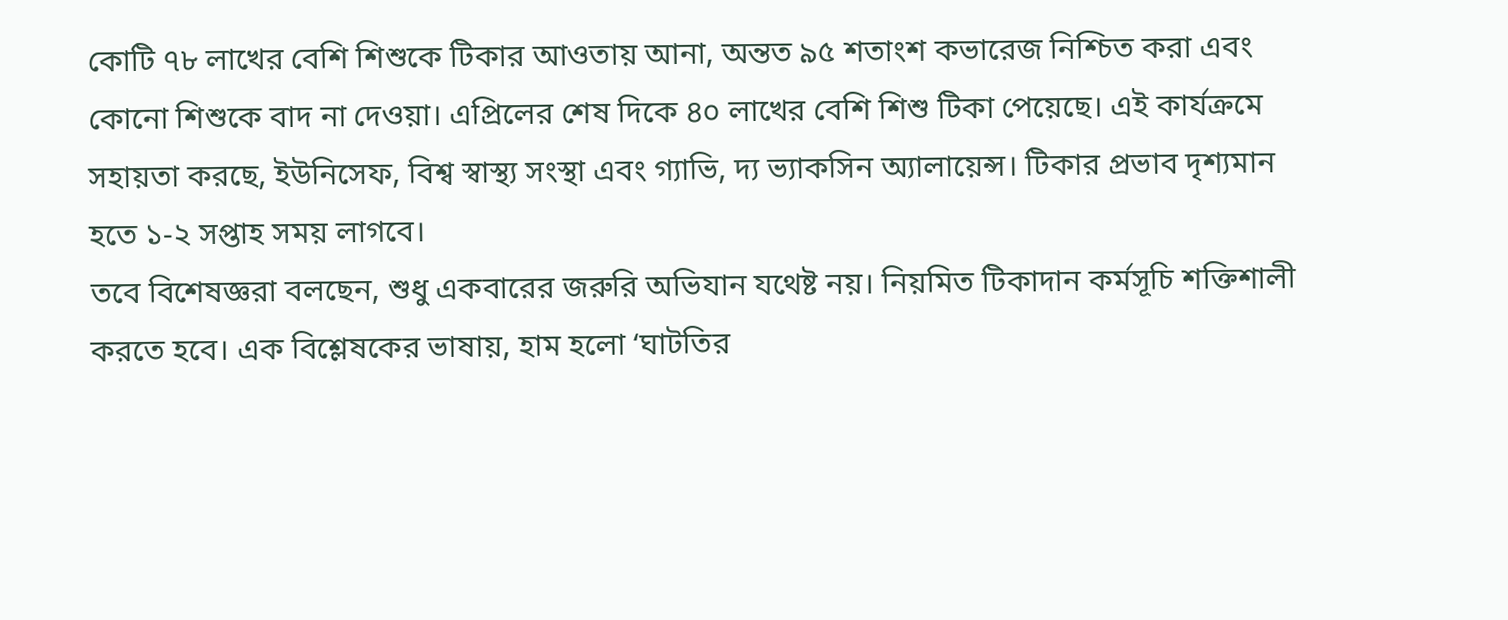কোটি ৭৮ লাখের বেশি শিশুকে টিকার আওতায় আনা, অন্তত ৯৫ শতাংশ কভারেজ নিশ্চিত করা এবং কোনো শিশুকে বাদ না দেওয়া। এপ্রিলের শেষ দিকে ৪০ লাখের বেশি শিশু টিকা পেয়েছে। এই কার্যক্রমে সহায়তা করছে, ইউনিসেফ, বিশ্ব স্বাস্থ্য সংস্থা এবং গ্যাভি, দ্য ভ্যাকসিন অ্যালায়েন্স। টিকার প্রভাব দৃশ্যমান হতে ১-২ সপ্তাহ সময় লাগবে।
তবে বিশেষজ্ঞরা বলছেন, শুধু একবারের জরুরি অভিযান যথেষ্ট নয়। নিয়মিত টিকাদান কর্মসূচি শক্তিশালী করতে হবে। এক বিশ্লেষকের ভাষায়, হাম হলো ‘ঘাটতির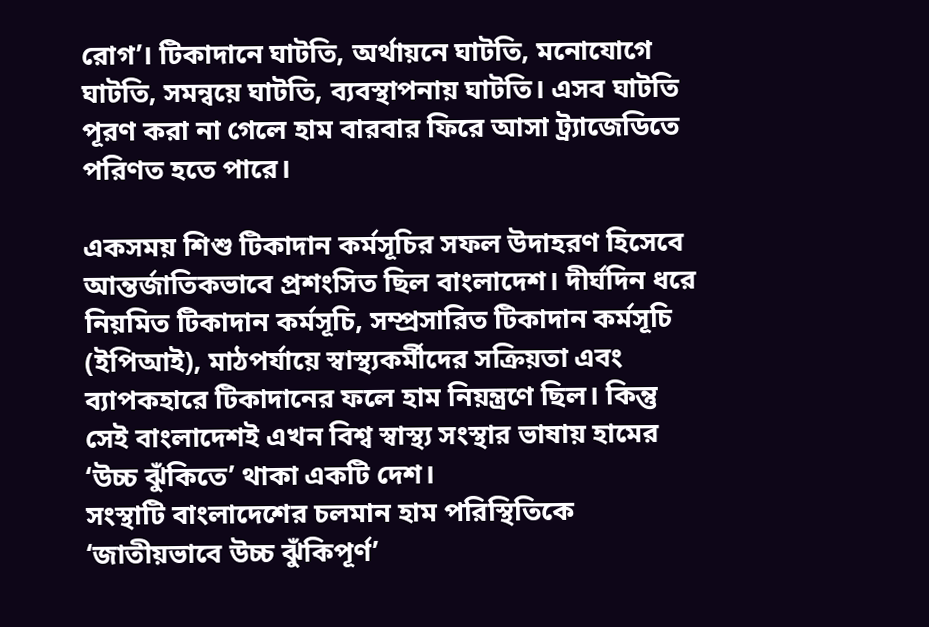রোগ’। টিকাদানে ঘাটতি, অর্থায়নে ঘাটতি, মনোযোগে ঘাটতি, সমন্বয়ে ঘাটতি, ব্যবস্থাপনায় ঘাটতি। এসব ঘাটতি পূরণ করা না গেলে হাম বারবার ফিরে আসা ট্র্যাজেডিতে পরিণত হতে পারে।

একসময় শিশু টিকাদান কর্মসূচির সফল উদাহরণ হিসেবে আন্তর্জাতিকভাবে প্রশংসিত ছিল বাংলাদেশ। দীর্ঘদিন ধরে নিয়মিত টিকাদান কর্মসূচি, সম্প্রসারিত টিকাদান কর্মসূচি (ইপিআই), মাঠপর্যায়ে স্বাস্থ্যকর্মীদের সক্রিয়তা এবং ব্যাপকহারে টিকাদানের ফলে হাম নিয়ন্ত্রণে ছিল। কিন্তু সেই বাংলাদেশই এখন বিশ্ব স্বাস্থ্য সংস্থার ভাষায় হামের ‘উচ্চ ঝুঁকিতে’ থাকা একটি দেশ।
সংস্থাটি বাংলাদেশের চলমান হাম পরিস্থিতিকে ‘জাতীয়ভাবে উচ্চ ঝুঁকিপূর্ণ’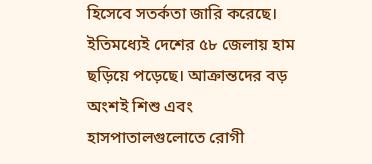হিসেবে সতর্কতা জারি করেছে। ইতিমধ্যেই দেশের ৫৮ জেলায় হাম ছড়িয়ে পড়েছে। আক্রান্তদের বড় অংশই শিশু এবং হাসপাতালগুলোতে রোগী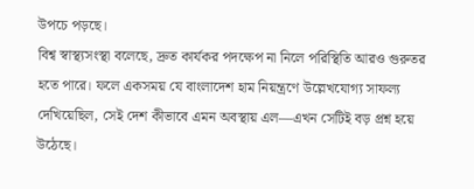উপচে পড়ছে।
বিশ্ব স্বাস্থ্যসংস্থা বলেছে, দ্রুত কার্যকর পদক্ষেপ না নিলে পরিস্থিতি আরও গুরুতর হতে পারে। ফলে একসময় যে বাংলাদেশ হাম নিয়ন্ত্রণে উল্লেখযোগ্য সাফল্য দেখিয়েছিল, সেই দেশ কীভাবে এমন অবস্থায় এল—এখন সেটিই বড় প্রশ্ন হয়ে উঠেছে।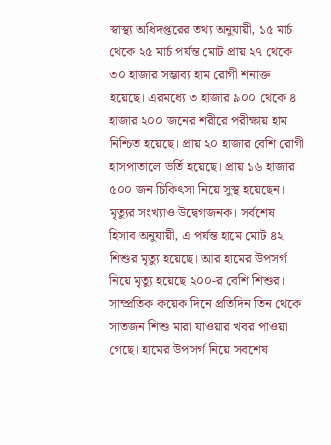স্বাস্থ্য অধিদপ্তরের তথ্য অনুযায়ী, ১৫ মার্চ থেকে ২৫ মার্চ পর্যন্ত মোট প্রায় ২৭ থেকে ৩০ হাজার সম্ভাব্য হাম রোগী শনাক্ত হয়েছে। এরমধ্যে ৩ হাজার ৯০০ থেকে ৪ হাজার ২০০ জনের শরীরে পরীক্ষায় হাম নিশ্চিত হয়েছে। প্রায় ২০ হাজার বেশি রোগী হাসপাতালে ভর্তি হয়েছে। প্রায় ১৬ হাজার ৫০০ জন চিকিৎসা নিয়ে সুস্থ হয়েছেন।
মৃত্যুর সংখ্যাও উদ্বেগজনক। সর্বশেষ হিসাব অনুযায়ী, এ পর্যন্ত হামে মোট ৪২ শিশুর মৃত্যু হয়েছে। আর হামের উপসর্গ নিয়ে মৃত্যু হয়েছে ২০০-র বেশি শিশুর। সাম্প্রতিক কয়েক দিনে প্রতিদিন তিন থেকে সাতজন শিশু মারা যাওয়ার খবর পাওয়া গেছে। হামের উপসর্গ নিয়ে সবশেষ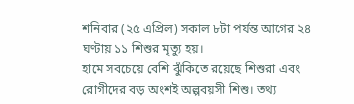শনিবার (২৫ এপ্রিল) সকাল ৮টা পর্যন্ত আগের ২৪ ঘণ্টায় ১১ শিশুর মৃত্যু হয়।
হামে সবচেয়ে বেশি ঝুঁকিতে রয়েছে শিশুরা এবং রোগীদের বড় অংশই অল্পবয়সী শিশু। তথ্য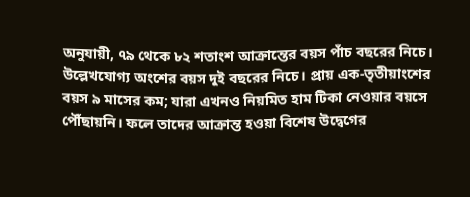অনুযায়ী, ৭৯ থেকে ৮২ শতাংশ আক্রান্তের বয়স পাঁচ বছরের নিচে। উল্লেখযোগ্য অংশের বয়স দুই বছরের নিচে। প্রায় এক-তৃতীয়াংশের বয়স ৯ মাসের কম; যারা এখনও নিয়মিত হাম টিকা নেওয়ার বয়সে পৌঁছায়নি। ফলে তাদের আক্রান্ত হওয়া বিশেষ উদ্বেগের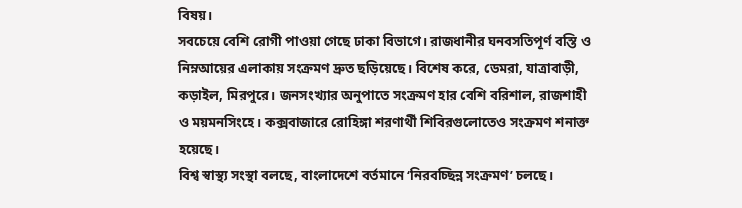বিষয়।
সবচেয়ে বেশি রোগী পাওয়া গেছে ঢাকা বিভাগে। রাজধানীর ঘনবসতিপূর্ণ বস্তি ও নিম্নআয়ের এলাকায় সংক্রমণ দ্রুত ছড়িয়েছে। বিশেষ করে, ডেমরা, যাত্রাবাড়ী, কড়াইল, মিরপুরে। জনসংখ্যার অনুপাতে সংক্রমণ হার বেশি বরিশাল, রাজশাহী ও ময়মনসিংহে। কক্সবাজারে রোহিঙ্গা শরণার্থী শিবিরগুলোতেও সংক্রমণ শনাক্ত হয়েছে।
বিশ্ব স্বাস্থ্য সংস্থা বলছে, বাংলাদেশে বর্তমানে ‘নিরবচ্ছিন্ন সংক্রমণ’ চলছে।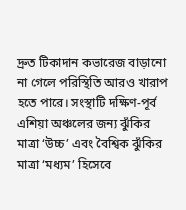দ্রুত টিকাদান কভারেজ বাড়ানো না গেলে পরিস্থিতি আরও খারাপ হতে পারে। সংস্থাটি দক্ষিণ-পূর্ব এশিয়া অঞ্চলের জন্য ঝুঁকির মাত্রা ‘উচ্চ’ এবং বৈশ্বিক ঝুঁকির মাত্রা ‘মধ্যম’ হিসেবে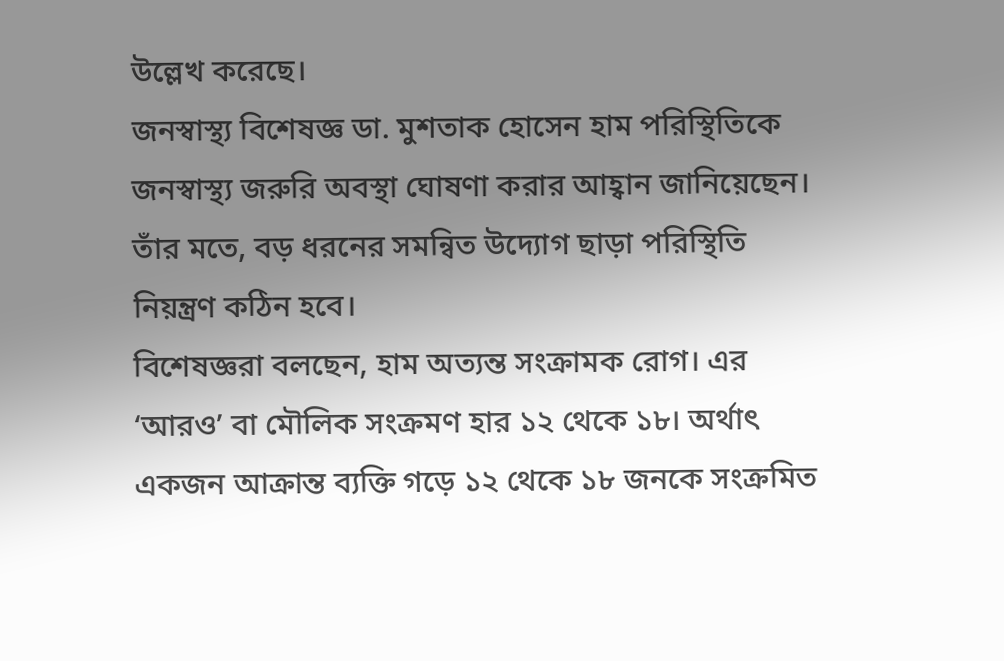উল্লেখ করেছে।
জনস্বাস্থ্য বিশেষজ্ঞ ডা. মুশতাক হোসেন হাম পরিস্থিতিকে জনস্বাস্থ্য জরুরি অবস্থা ঘোষণা করার আহ্বান জানিয়েছেন। তাঁর মতে, বড় ধরনের সমন্বিত উদ্যোগ ছাড়া পরিস্থিতি নিয়ন্ত্রণ কঠিন হবে।
বিশেষজ্ঞরা বলছেন, হাম অত্যন্ত সংক্রামক রোগ। এর ‘আরও’ বা মৌলিক সংক্রমণ হার ১২ থেকে ১৮। অর্থাৎ একজন আক্রান্ত ব্যক্তি গড়ে ১২ থেকে ১৮ জনকে সংক্রমিত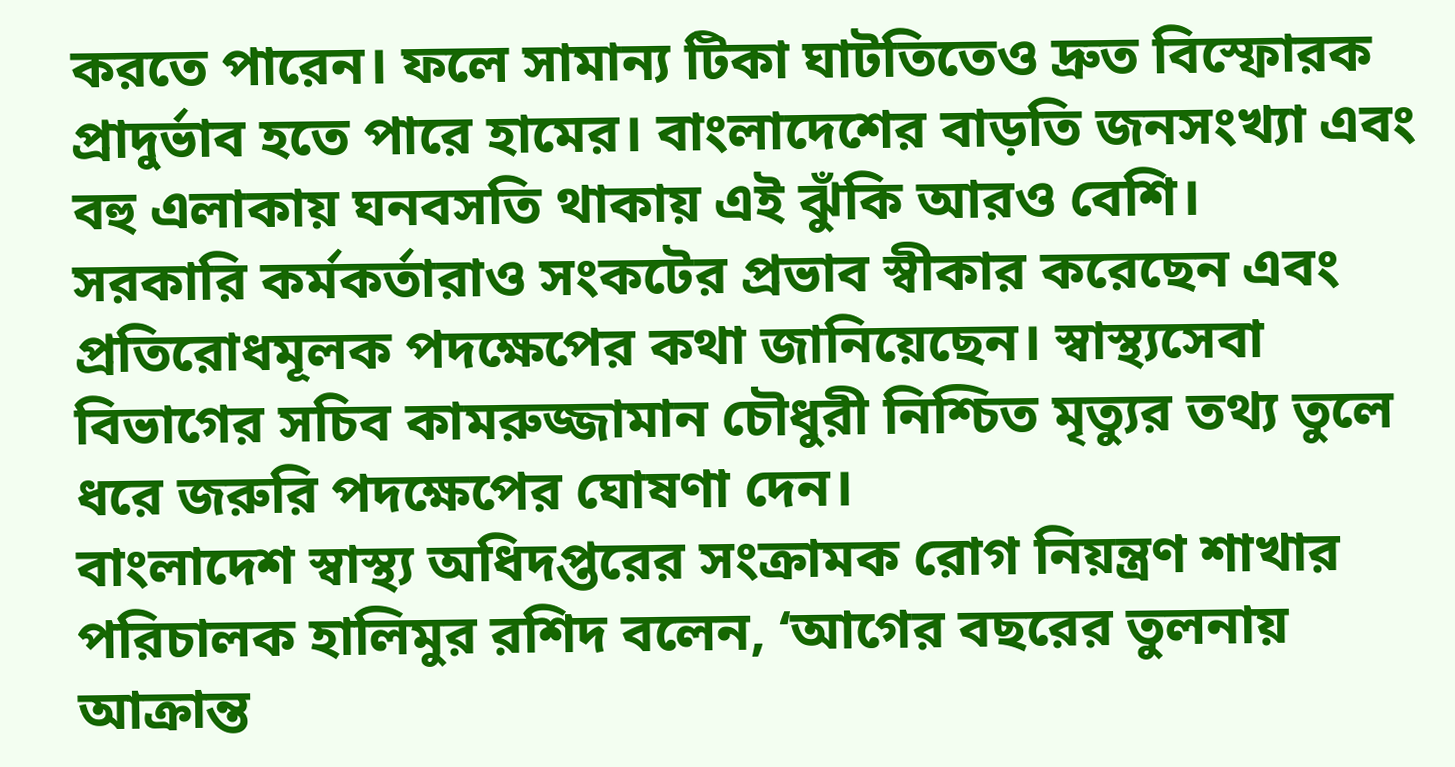করতে পারেন। ফলে সামান্য টিকা ঘাটতিতেও দ্রুত বিস্ফোরক প্রাদুর্ভাব হতে পারে হামের। বাংলাদেশের বাড়তি জনসংখ্যা এবং বহু এলাকায় ঘনবসতি থাকায় এই ঝুঁকি আরও বেশি।
সরকারি কর্মকর্তারাও সংকটের প্রভাব স্বীকার করেছেন এবং প্রতিরোধমূলক পদক্ষেপের কথা জানিয়েছেন। স্বাস্থ্যসেবা বিভাগের সচিব কামরুজ্জামান চৌধুরী নিশ্চিত মৃত্যুর তথ্য তুলে ধরে জরুরি পদক্ষেপের ঘোষণা দেন।
বাংলাদেশ স্বাস্থ্য অধিদপ্তরের সংক্রামক রোগ নিয়ন্ত্রণ শাখার পরিচালক হালিমুর রশিদ বলেন, ‘আগের বছরের তুলনায় আক্রান্ত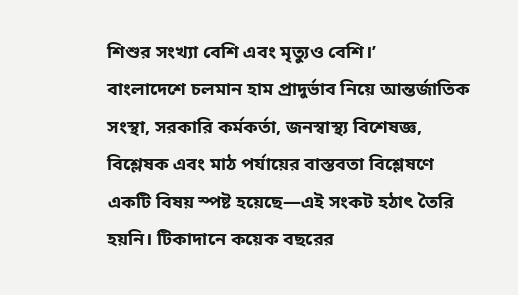শিশুর সংখ্যা বেশি এবং মৃত্যুও বেশি।’
বাংলাদেশে চলমান হাম প্রাদুর্ভাব নিয়ে আন্তর্জাতিক সংস্থা, সরকারি কর্মকর্তা, জনস্বাস্থ্য বিশেষজ্ঞ, বিশ্লেষক এবং মাঠ পর্যায়ের বাস্তবতা বিশ্লেষণে একটি বিষয় স্পষ্ট হয়েছে—এই সংকট হঠাৎ তৈরি হয়নি। টিকাদানে কয়েক বছরের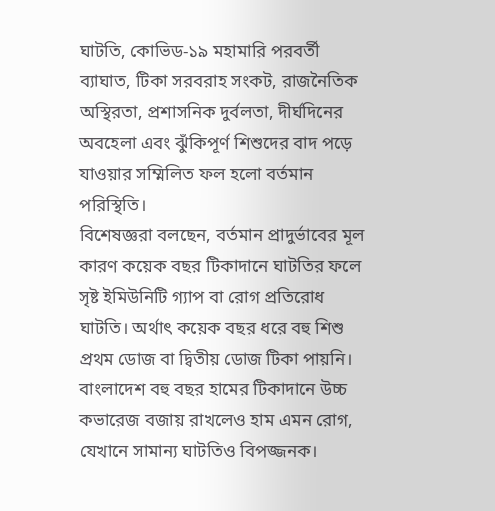ঘাটতি, কোভিড-১৯ মহামারি পরবর্তী ব্যাঘাত, টিকা সরবরাহ সংকট, রাজনৈতিক অস্থিরতা, প্রশাসনিক দুর্বলতা, দীর্ঘদিনের অবহেলা এবং ঝুঁকিপূর্ণ শিশুদের বাদ পড়ে যাওয়ার সম্মিলিত ফল হলো বর্তমান পরিস্থিতি।
বিশেষজ্ঞরা বলছেন, বর্তমান প্রাদুর্ভাবের মূল কারণ কয়েক বছর টিকাদানে ঘাটতির ফলে সৃষ্ট ইমিউনিটি গ্যাপ বা রোগ প্রতিরোধ ঘাটতি। অর্থাৎ কয়েক বছর ধরে বহু শিশু প্রথম ডোজ বা দ্বিতীয় ডোজ টিকা পায়নি। বাংলাদেশ বহু বছর হামের টিকাদানে উচ্চ কভারেজ বজায় রাখলেও হাম এমন রোগ, যেখানে সামান্য ঘাটতিও বিপজ্জনক।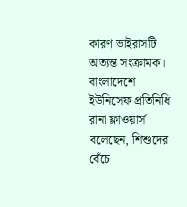কারণ ভাইরাসটি অত্যন্ত সংক্রামক।
বাংলাদেশে ইউনিসেফ প্রতিনিধি রানা ফ্লাওয়ার্স বলেছেন, শিশুদের বেঁচে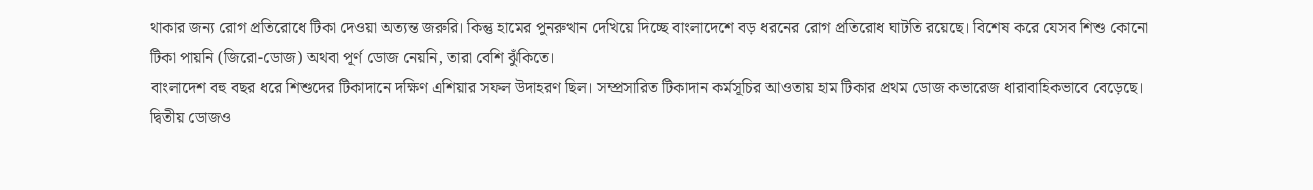থাকার জন্য রোগ প্রতিরোধে টিকা দেওয়া অত্যন্ত জরুরি। কিন্তু হামের পুনরুত্থান দেখিয়ে দিচ্ছে বাংলাদেশে বড় ধরনের রোগ প্রতিরোধ ঘাটতি রয়েছে। বিশেষ করে যেসব শিশু কোনো টিকা পায়নি (জিরো-ডোজ) অথবা পূর্ণ ডোজ নেয়নি, তারা বেশি ঝুঁকিতে।
বাংলাদেশ বহু বছর ধরে শিশুদের টিকাদানে দক্ষিণ এশিয়ার সফল উদাহরণ ছিল। সম্প্রসারিত টিকাদান কর্মসূচির আওতায় হাম টিকার প্রথম ডোজ কভারেজ ধারাবাহিকভাবে বেড়েছে। দ্বিতীয় ডোজও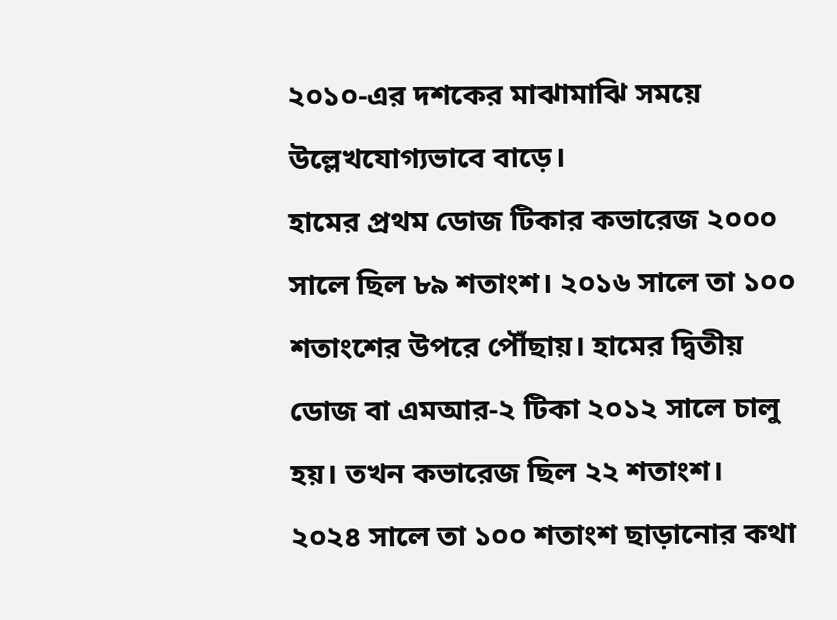২০১০-এর দশকের মাঝামাঝি সময়ে উল্লেখযোগ্যভাবে বাড়ে।
হামের প্রথম ডোজ টিকার কভারেজ ২০০০ সালে ছিল ৮৯ শতাংশ। ২০১৬ সালে তা ১০০ শতাংশের উপরে পৌঁছায়। হামের দ্বিতীয় ডোজ বা এমআর-২ টিকা ২০১২ সালে চালু হয়। তখন কভারেজ ছিল ২২ শতাংশ। ২০২৪ সালে তা ১০০ শতাংশ ছাড়ানোর কথা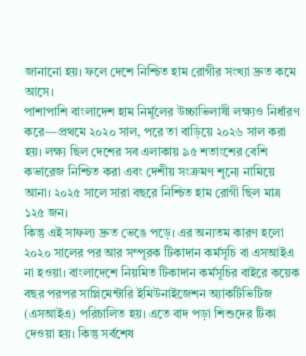জানানো হয়। ফলে দেশে নিশ্চিত হাম রোগীর সংখ্যা দ্রুত কমে আসে।
পাশাপাশি বাংলাদেশ হাম নির্মূলের উচ্চাভিলাষী লক্ষ্যও নির্ধারণ করে—প্রথমে ২০২০ সাল, পরে তা বাড়িয়ে ২০২৬ সাল করা হয়। লক্ষ্য ছিল দেশের সব এলাকায় ৯৫ শতাংশের বেশি কভারেজ নিশ্চিত করা এবং দেশীয় সংক্রমণ শূন্যে নামিয়ে আনা। ২০২৫ সালে সারা বছরে নিশ্চিত হাম রোগী ছিল মাত্র ১২৫ জন।
কিন্তু এই সাফল্য দ্রুত ভেঙে পড়ে। এর অন্যতম কারণ হলো ২০২০ সালের পর আর সম্পূরক টিকাদান কর্মসূচি বা এসআইএ না হওয়া। বাংলাদেশে নিয়মিত টিকাদান কর্মসূচির বাইরে কয়েক বছর পরপর সাপ্লিমেন্টারি ইমিউনাইজেশন অ্যাকটিভিটিজ (এসআইএ) পরিচালিত হয়। এতে বাদ পড়া শিশুদের টিকা দেওয়া হয়। কিন্তু সর্বশেষ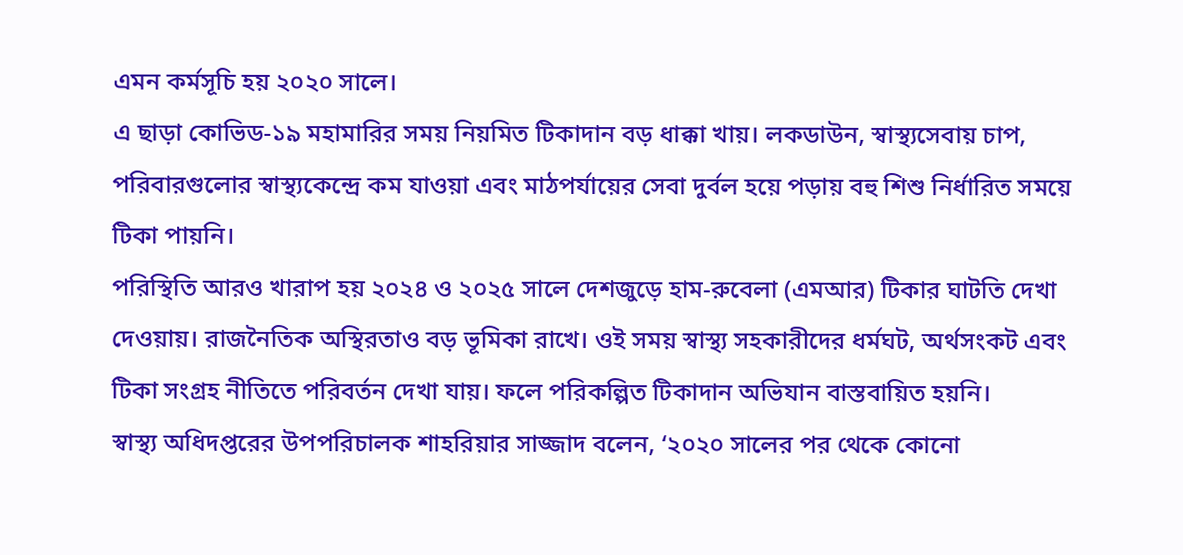এমন কর্মসূচি হয় ২০২০ সালে।
এ ছাড়া কোভিড-১৯ মহামারির সময় নিয়মিত টিকাদান বড় ধাক্কা খায়। লকডাউন, স্বাস্থ্যসেবায় চাপ, পরিবারগুলোর স্বাস্থ্যকেন্দ্রে কম যাওয়া এবং মাঠপর্যায়ের সেবা দুর্বল হয়ে পড়ায় বহু শিশু নির্ধারিত সময়ে টিকা পায়নি।
পরিস্থিতি আরও খারাপ হয় ২০২৪ ও ২০২৫ সালে দেশজুড়ে হাম-রুবেলা (এমআর) টিকার ঘাটতি দেখা দেওয়ায়। রাজনৈতিক অস্থিরতাও বড় ভূমিকা রাখে। ওই সময় স্বাস্থ্য সহকারীদের ধর্মঘট, অর্থসংকট এবং টিকা সংগ্রহ নীতিতে পরিবর্তন দেখা যায়। ফলে পরিকল্পিত টিকাদান অভিযান বাস্তবায়িত হয়নি।
স্বাস্থ্য অধিদপ্তরের উপপরিচালক শাহরিয়ার সাজ্জাদ বলেন, ‘২০২০ সালের পর থেকে কোনো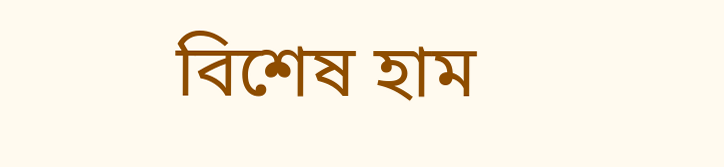বিশেষ হাম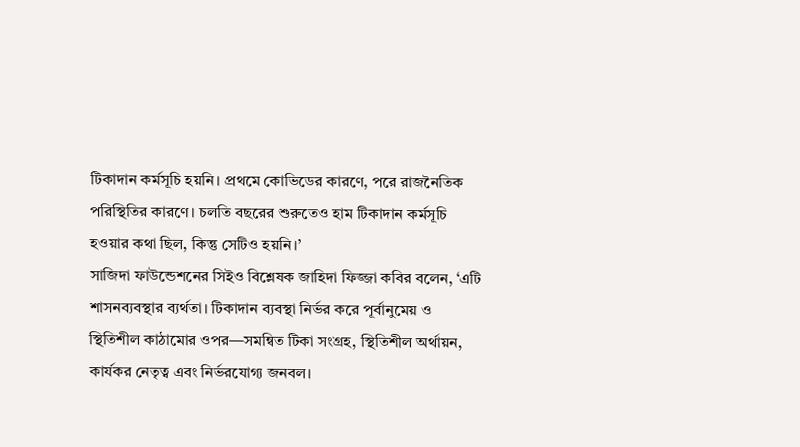টিকাদান কর্মসূচি হয়নি। প্রথমে কোভিডের কারণে, পরে রাজনৈতিক পরিস্থিতির কারণে। চলতি বছরের শুরুতেও হাম টিকাদান কর্মসূচি হওয়ার কথা ছিল, কিন্তু সেটিও হয়নি।’
সাজিদা ফাউন্ডেশনের সিইও বিশ্লেষক জাহিদা ফিজ্জা কবির বলেন, ‘এটি শাসনব্যবস্থার ব্যর্থতা। টিকাদান ব্যবস্থা নির্ভর করে পূর্বানুমেয় ও স্থিতিশীল কাঠামোর ওপর—সমন্বিত টিকা সংগ্রহ, স্থিতিশীল অর্থায়ন, কার্যকর নেতৃত্ব এবং নির্ভরযোগ্য জনবল।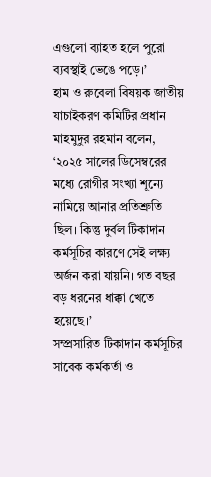এগুলো ব্যাহত হলে পুরো ব্যবস্থাই ভেঙে পড়ে।’
হাম ও রুবেলা বিষয়ক জাতীয় যাচাইকরণ কমিটির প্রধান মাহমুদুর রহমান বলেন, ‘২০২৫ সালের ডিসেম্বরের মধ্যে রোগীর সংখ্যা শূন্যে নামিয়ে আনার প্রতিশ্রুতি ছিল। কিন্তু দুর্বল টিকাদান কর্মসূচির কারণে সেই লক্ষ্য অর্জন করা যায়নি। গত বছর বড় ধরনের ধাক্কা খেতে হয়েছে।’
সম্প্রসারিত টিকাদান কর্মসূচির সাবেক কর্মকর্তা ও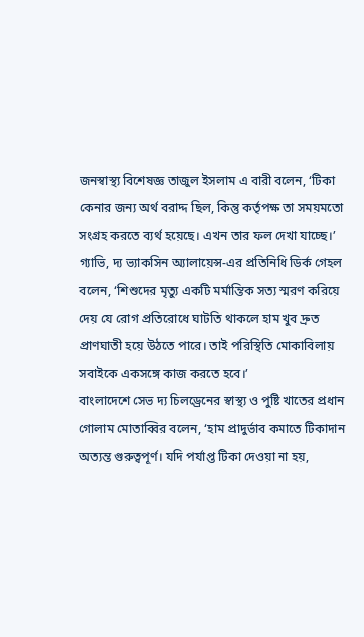জনস্বাস্থ্য বিশেষজ্ঞ তাজুল ইসলাম এ বারী বলেন, ‘টিকা কেনার জন্য অর্থ বরাদ্দ ছিল, কিন্তু কর্তৃপক্ষ তা সময়মতো সংগ্রহ করতে ব্যর্থ হয়েছে। এখন তার ফল দেখা যাচ্ছে।’
গ্যাভি, দ্য ভ্যাকসিন অ্যালায়েন্স-এর প্রতিনিধি ডির্ক গেহল বলেন, ‘শিশুদের মৃত্যু একটি মর্মান্তিক সত্য স্মরণ করিয়ে দেয় যে রোগ প্রতিরোধে ঘাটতি থাকলে হাম খুব দ্রুত প্রাণঘাতী হয়ে উঠতে পারে। তাই পরিস্থিতি মোকাবিলায় সবাইকে একসঙ্গে কাজ করতে হবে।’
বাংলাদেশে সেভ দ্য চিলড্রেনের স্বাস্থ্য ও পুষ্টি খাতের প্রধান গোলাম মোতাব্বির বলেন, ‘হাম প্রাদুর্ভাব কমাতে টিকাদান অত্যন্ত গুরুত্বপূর্ণ। যদি পর্যাপ্ত টিকা দেওয়া না হয়,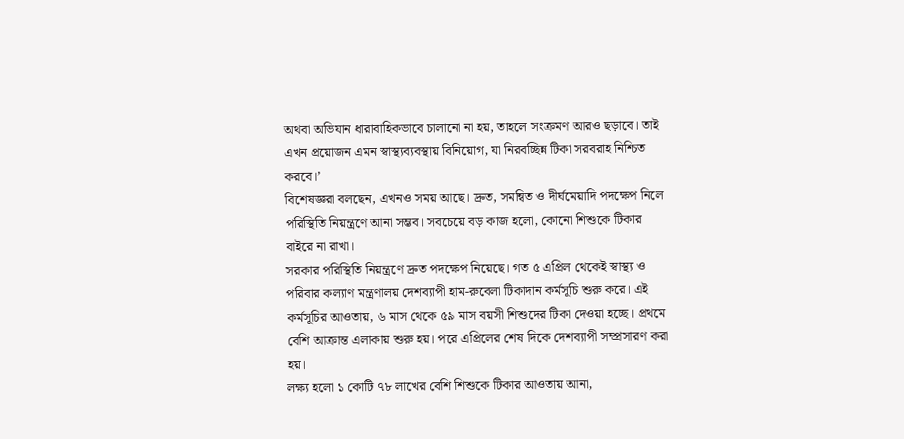অথবা অভিযান ধারাবাহিকভাবে চালানো না হয়, তাহলে সংক্রমণ আরও ছড়াবে। তাই এখন প্রয়োজন এমন স্বাস্থ্যব্যবস্থায় বিনিয়োগ, যা নিরবচ্ছিন্ন টিকা সরবরাহ নিশ্চিত করবে।’
বিশেষজ্ঞরা বলছেন, এখনও সময় আছে। দ্রুত, সমন্বিত ও দীর্ঘমেয়াদি পদক্ষেপ নিলে পরিস্থিতি নিয়ন্ত্রণে আনা সম্ভব। সবচেয়ে বড় কাজ হলো, কোনো শিশুকে টিকার বাইরে না রাখা।
সরকার পরিস্থিতি নিয়ন্ত্রণে দ্রুত পদক্ষেপ নিয়েছে। গত ৫ এপ্রিল থেকেই স্বাস্থ্য ও পরিবার কল্যাণ মন্ত্রণালয় দেশব্যাপী হাম-রুবেলা টিকাদান কর্মসূচি শুরু করে। এই কর্মসূচির আওতায়, ৬ মাস থেকে ৫৯ মাস বয়সী শিশুদের টিকা দেওয়া হচ্ছে। প্রথমে বেশি আক্রান্ত এলাকায় শুরু হয়। পরে এপ্রিলের শেষ দিকে দেশব্যাপী সম্প্রসারণ করা হয়।
লক্ষ্য হলো ১ কোটি ৭৮ লাখের বেশি শিশুকে টিকার আওতায় আনা,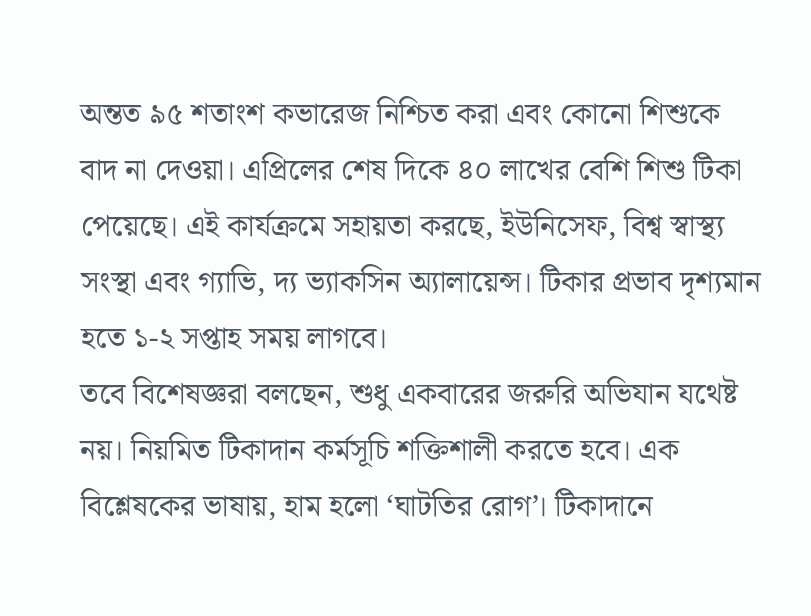অন্তত ৯৫ শতাংশ কভারেজ নিশ্চিত করা এবং কোনো শিশুকে বাদ না দেওয়া। এপ্রিলের শেষ দিকে ৪০ লাখের বেশি শিশু টিকা পেয়েছে। এই কার্যক্রমে সহায়তা করছে, ইউনিসেফ, বিশ্ব স্বাস্থ্য সংস্থা এবং গ্যাভি, দ্য ভ্যাকসিন অ্যালায়েন্স। টিকার প্রভাব দৃশ্যমান হতে ১-২ সপ্তাহ সময় লাগবে।
তবে বিশেষজ্ঞরা বলছেন, শুধু একবারের জরুরি অভিযান যথেষ্ট নয়। নিয়মিত টিকাদান কর্মসূচি শক্তিশালী করতে হবে। এক বিশ্লেষকের ভাষায়, হাম হলো ‘ঘাটতির রোগ’। টিকাদানে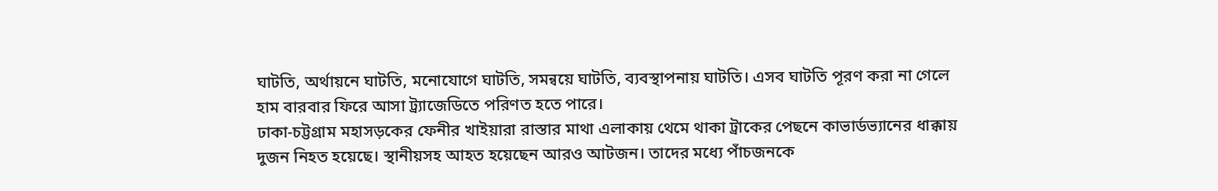ঘাটতি, অর্থায়নে ঘাটতি, মনোযোগে ঘাটতি, সমন্বয়ে ঘাটতি, ব্যবস্থাপনায় ঘাটতি। এসব ঘাটতি পূরণ করা না গেলে হাম বারবার ফিরে আসা ট্র্যাজেডিতে পরিণত হতে পারে।
ঢাকা-চট্টগ্রাম মহাসড়কের ফেনীর খাইয়ারা রাস্তার মাথা এলাকায় থেমে থাকা ট্রাকের পেছনে কাভার্ডভ্যানের ধাক্কায় দুজন নিহত হয়েছে। স্থানীয়সহ আহত হয়েছেন আরও আটজন। তাদের মধ্যে পাঁচজনকে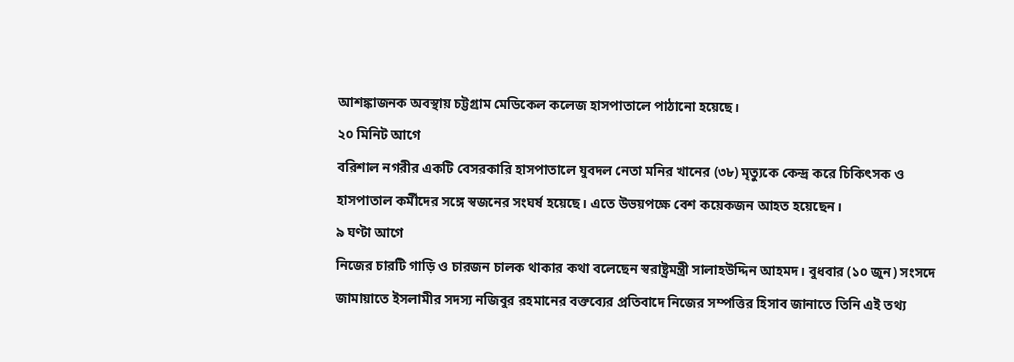আশঙ্কাজনক অবস্থায় চট্টগ্রাম মেডিকেল কলেজ হাসপাতালে পাঠানো হয়েছে।
২০ মিনিট আগে
বরিশাল নগরীর একটি বেসরকারি হাসপাতালে যুবদল নেতা মনির খানের (৩৮) মৃত্যুকে কেন্দ্র করে চিকিৎসক ও হাসপাতাল কর্মীদের সঙ্গে স্বজনের সংঘর্ষ হয়েছে। এতে উভয়পক্ষে বেশ কয়েকজন আহত হয়েছেন।
৯ ঘণ্টা আগে
নিজের চারটি গাড়ি ও চারজন চালক থাকার কথা বলেছেন স্বরাষ্ট্রমন্ত্রী সালাহউদ্দিন আহমদ। বুধবার (১০ জুন) সংসদে জামায়াতে ইসলামীর সদস্য নজিবুর রহমানের বক্তব্যের প্রতিবাদে নিজের সম্পত্তির হিসাব জানাতে তিনি এই তথ্য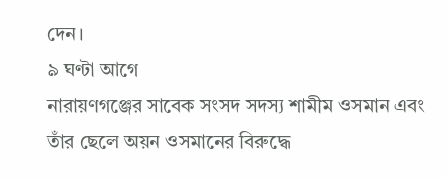দেন।
৯ ঘণ্টা আগে
নারায়ণগঞ্জের সাবেক সংসদ সদস্য শামীম ওসমান এবং তাঁর ছেলে অয়ন ওসমানের বিরুদ্ধে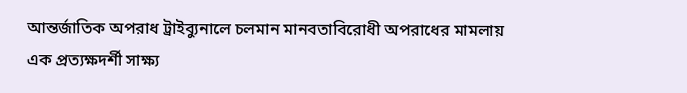আন্তর্জাতিক অপরাধ ট্রাইব্যুনালে চলমান মানবতাবিরোধী অপরাধের মামলায় এক প্রত্যক্ষদর্শী সাক্ষ্য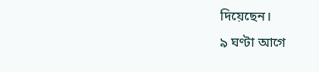দিয়েছেন।
৯ ঘণ্টা আগে